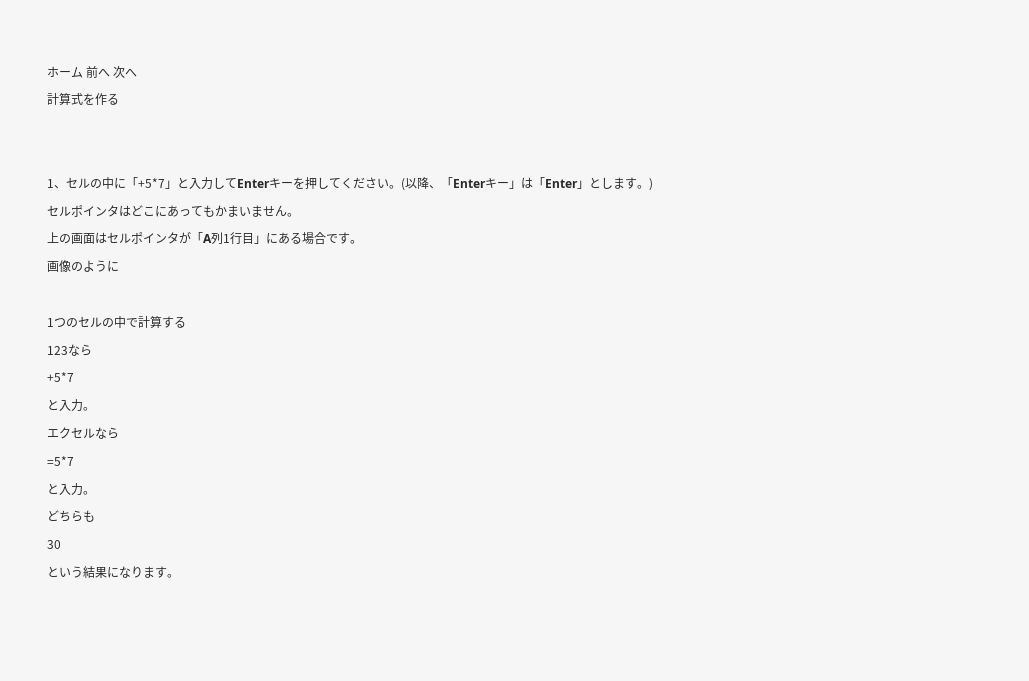ホーム 前へ 次へ
計算式を作る


1、セルの中に「+5*7」と入力してEnterキーを押してください。(以降、「Enterキー」は「Enter」とします。)
セルポインタはどこにあってもかまいません。
上の画面はセルポインタが「A列1行目」にある場合です。
画像のように

1つのセルの中で計算する
123なら
+5*7
と入力。
エクセルなら
=5*7
と入力。
どちらも
30
という結果になります。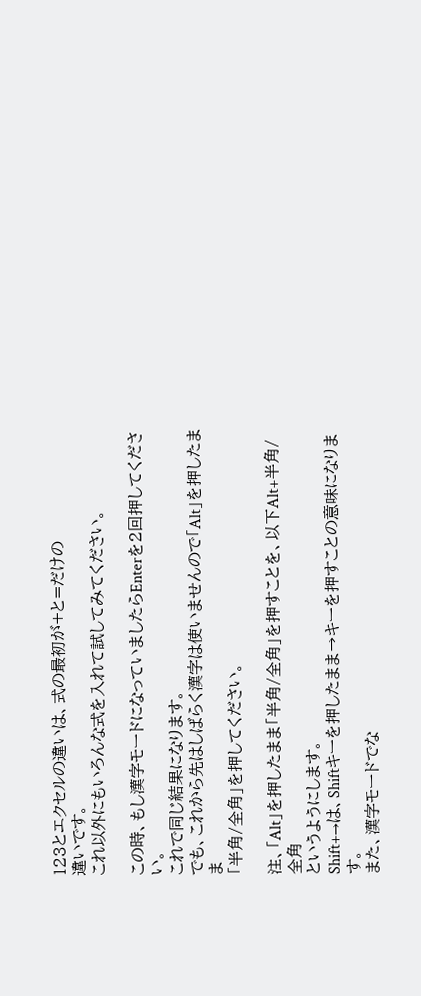123とエクセルの違いは、式の最初が+と=だけの
違いです。
これ以外にもいろんな式を入れて試してみてください。

この時、もし漢字モードになっていましたらEnterを2回押してください。
これで同じ結果になります。
でも、これから先はしばらく漢字は使いませんので「Alt」を押したまま
「半角/全角」を押してください。

注、「Alt」を押したまま「半角/全角」を押すことを、以下Alt+半角/全角
というようにします。
Shift+→は、Shiftキーを押したまま→キーを押すことの意味になります。
また、漢字モードでな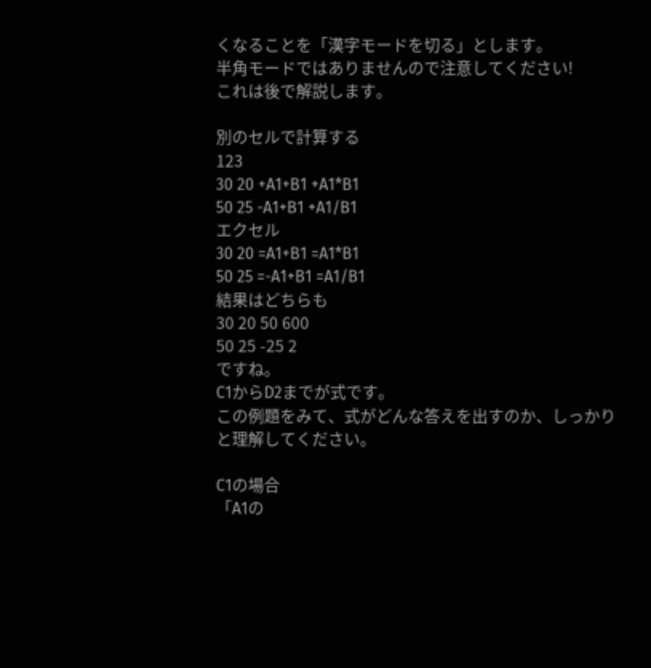くなることを「漢字モードを切る」とします。
半角モードではありませんので注意してください!
これは後で解説します。

別のセルで計算する
123
30 20 +A1+B1 +A1*B1
50 25 -A1+B1 +A1/B1
エクセル
30 20 =A1+B1 =A1*B1
50 25 =-A1+B1 =A1/B1
結果はどちらも
30 20 50 600
50 25 -25 2
ですね。
C1からD2までが式です。
この例題をみて、式がどんな答えを出すのか、しっかりと理解してください。

C1の場合
「A1の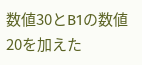数値30とB1の数値20を加えた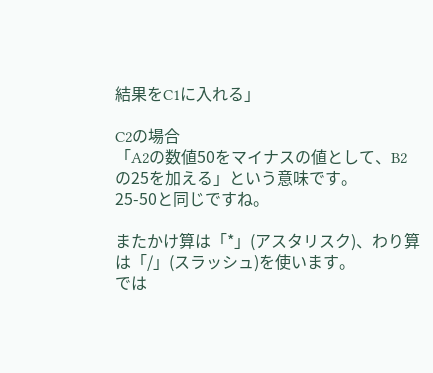結果をC1に入れる」

C2の場合
「A2の数値50をマイナスの値として、B2の25を加える」という意味です。
25-50と同じですね。

またかけ算は「*」(アスタリスク)、わり算は「/」(スラッシュ)を使います。
では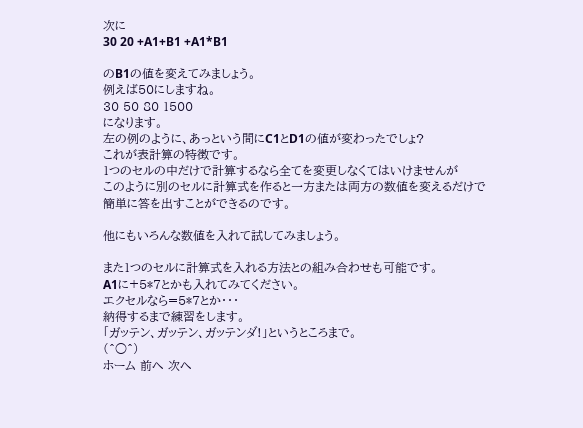次に
30 20 +A1+B1 +A1*B1

のB1の値を変えてみましょう。
例えば50にしますね。
30 50 80 1500
になります。
左の例のように、あっという間にC1とD1の値が変わったでしょ?
これが表計算の特徴です。
1つのセルの中だけで計算するなら全てを変更しなくてはいけませんが
このように別のセルに計算式を作ると一方または両方の数値を変えるだけで
簡単に答を出すことができるのです。

他にもいろんな数値を入れて試してみましょう。

また1つのセルに計算式を入れる方法との組み合わせも可能です。
A1に+5*7とかも入れてみてください。
エクセルなら=5*7とか・・・
納得するまで練習をします。
「ガッテン、ガッテン、ガッテンダ!」というところまで。
(^○^)
ホーム 前へ 次へ